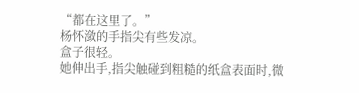“都在这里了。”
杨怀潋的手指尖有些发凉。
盒子很轻。
她伸出手,指尖触碰到粗糙的纸盒表面时,微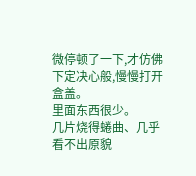微停顿了一下,才仿佛下定决心般,慢慢打开盒盖。
里面东西很少。
几片烧得蜷曲、几乎看不出原貌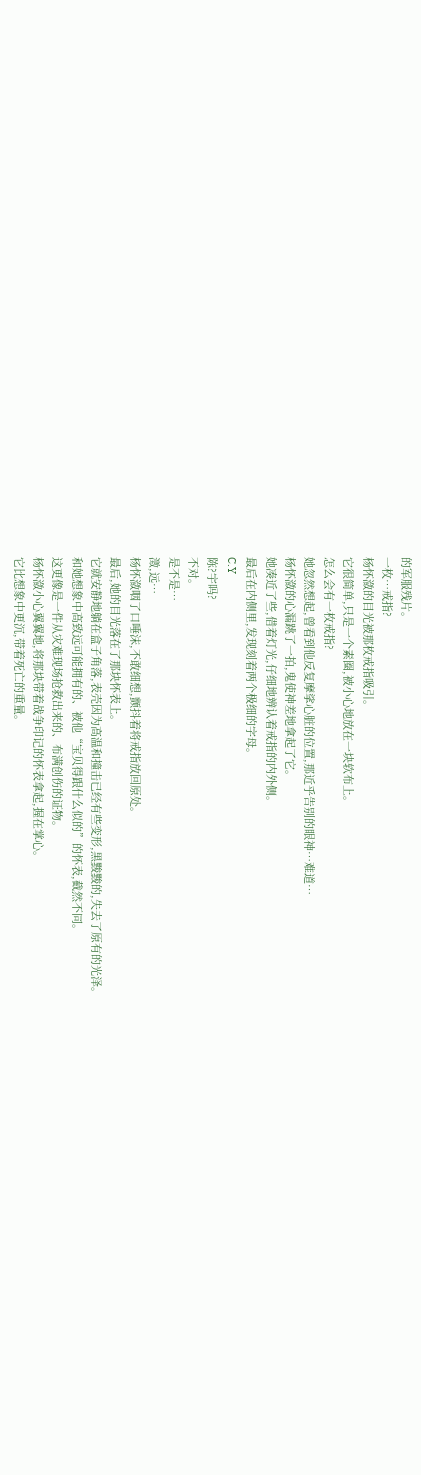的军服残片。
一枚…戒指?
杨怀潋的目光被那枚戒指吸引。
它很简单,只是一个素圈,被小心地放在一块软布上。
怎么会有一枚戒指?
她忽然想起,曾看到他反复摩挲心脏的位置,那近乎告别的眼神…难道…
杨怀潋的心漏跳了一拍,鬼使神差地拿起了它。
她凑近了些,借着灯光,仔细地辨认着戒指的内外侧。
最后在内侧里,发现刻着两个极细的字母。
C.Y
陈?宇吗?
不对。
是不是…
澂,远…
杨怀潋咽了口唾沫,不敢细想,颤抖着将戒指放回原处。
最后,她的目光落在了那块怀表上。
它就安静地躺在盒子角落,表壳因为高温和撞击已经有些变形,黑黢黢的,失去了原有的光泽。
和她想象中高致远可能拥有的、被他“宝贝得跟什么似的”的怀表,截然不同。
这更像是一件从灾难现场抢救出来的、布满创伤的证物。
杨怀潋小心翼翼地,将那块带着战争印记的怀表拿起,握在掌心。
它比想象中更沉,带着死亡的重量。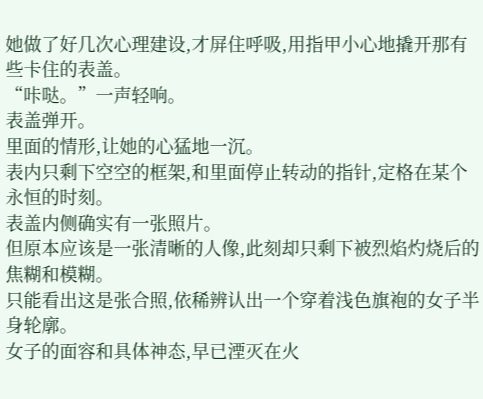她做了好几次心理建设,才屏住呼吸,用指甲小心地撬开那有些卡住的表盖。
“咔哒。”一声轻响。
表盖弹开。
里面的情形,让她的心猛地一沉。
表内只剩下空空的框架,和里面停止转动的指针,定格在某个永恒的时刻。
表盖内侧确实有一张照片。
但原本应该是一张清晰的人像,此刻却只剩下被烈焰灼烧后的焦糊和模糊。
只能看出这是张合照,依稀辨认出一个穿着浅色旗袍的女子半身轮廓。
女子的面容和具体神态,早已湮灭在火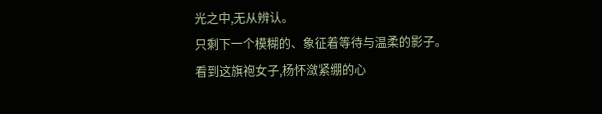光之中,无从辨认。
只剩下一个模糊的、象征着等待与温柔的影子。
看到这旗袍女子,杨怀潋紧绷的心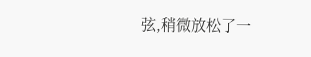弦,稍微放松了一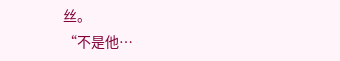丝。
“不是他…